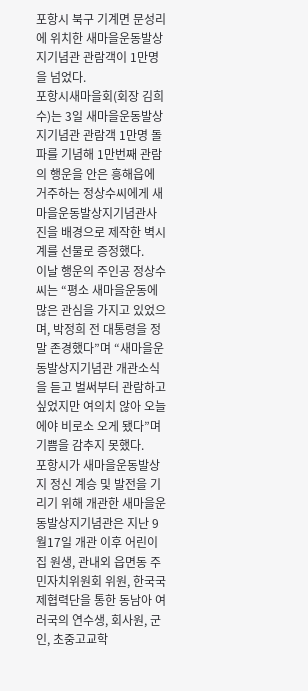포항시 북구 기계면 문성리에 위치한 새마을운동발상지기념관 관람객이 1만명을 넘었다.
포항시새마을회(회장 김희수)는 3일 새마을운동발상지기념관 관람객 1만명 돌파를 기념해 1만번째 관람의 행운을 안은 흥해읍에 거주하는 정상수씨에게 새마을운동발상지기념관사진을 배경으로 제작한 벽시계를 선물로 증정했다.
이날 행운의 주인공 정상수씨는 “평소 새마을운동에 많은 관심을 가지고 있었으며, 박정희 전 대통령을 정말 존경했다”며 “새마을운동발상지기념관 개관소식을 듣고 벌써부터 관람하고 싶었지만 여의치 않아 오늘에야 비로소 오게 됐다”며 기쁨을 감추지 못했다.
포항시가 새마을운동발상지 정신 계승 및 발전을 기리기 위해 개관한 새마을운동발상지기념관은 지난 9월17일 개관 이후 어린이집 원생, 관내외 읍면동 주민자치위원회 위원, 한국국제협력단을 통한 동남아 여러국의 연수생, 회사원, 군인, 초중고교학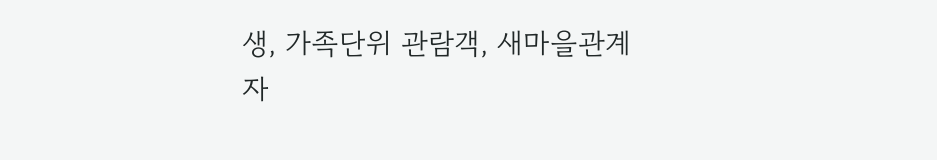생, 가족단위 관람객, 새마을관계자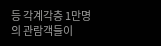등 각계각층 1만명의 관람객들이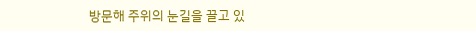방문해 주위의 눈길을 끌고 있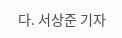다. 서상준 기자